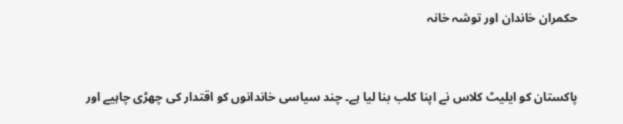حکمران خاندان اور توشہ خانہ


پاکستان کو ایلیٹ کلاس نے اپنا کلب بنا لیا ہے۔ چند سیاسی خاندانوں کو اقتدار کی چھڑی چاہیے اور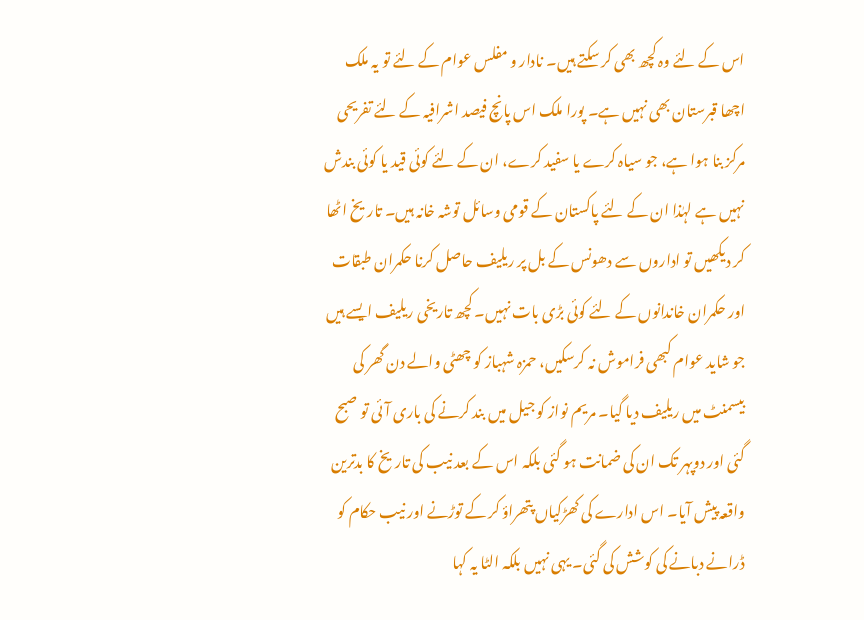اس کے لئے وہ کچھ بھی کر سکتے ہیں۔ نادار و مفلس عوام کے لئے تو یہ ملک اچھا قبرستان بھی نہیں ہے۔ پورا ملک اس پانچ فیصد اشرافیہ کے لئے تفریحی مرکز بنا ہوا ہے، جو سیاہ کرے یا سفید کرے، ان کے لئے کوئی قید یا کوئی بندش نہیں ہے لہٰذا ان کے لئے پاکستان کے قومی وسائل توشہ خانہ ہیں۔ تاریخ اٹھا کر دیکھیں تو اداروں سے دھونس کے بل پر ریلیف حاصل کرنا حکمران طبقات اور حکمران خاندانوں کے لئے کوئی بڑی بات نہیں۔ کچھ تاریخی ریلیف ایسے ہیں جو شاید عوام کبھی فراموش نہ کرسکیں، حمزہ شہباز کو چھٹی والے دن گھر کی بیسمنٹ میں ریلیف دیا گیا۔ مریم نواز کو جیل میں بند کرنے کی باری آئی تو صبح گئی اور دوپہر تک ان کی ضمانت ہو گئی بلکہ اس کے بعد نیب کی تاریخ کا بدترین واقعہ پیش آیا۔ اس ادارے کی کھڑکیاں پتھراؤ کر کے توڑنے اور نیب حکام کو ڈرانے دبانے کی کوشش کی گئی۔ یہی نہیں بلکہ الٹا یہ کہا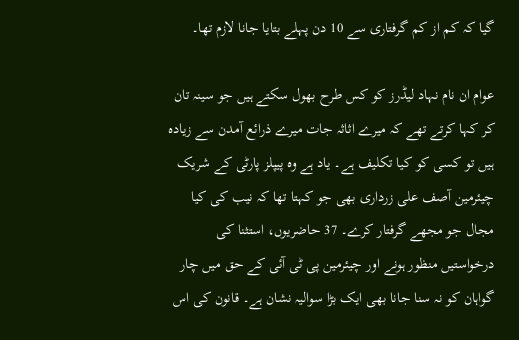گیا کہ کم از کم گرفتاری سے 10 دن پہلے بتایا جانا لازم تھا۔

عوام ان نام نہاد لیڈرز کو کس طرح بھول سکتے ہیں جو سینہ تان کر کہا کرتے تھے کہ میرے اثاثہ جات میرے ذرائع آمدن سے زیادہ ہیں تو کسی کو کیا تکلیف ہے۔ یاد ہے وہ پیپلز پارٹی کے شریک چیئرمین آصف علی زرداری بھی جو کہتا تھا کہ نیب کی کیا مجال جو مجھے گرفتار کرے۔ 37 حاضریوں، استثنا کی درخواستیں منظور ہونے اور چیئرمین پی ٹی آئی کے حق میں چار گواہان کو نہ سنا جانا بھی ایک بڑا سوالیہ نشان ہے۔ قانون کی اس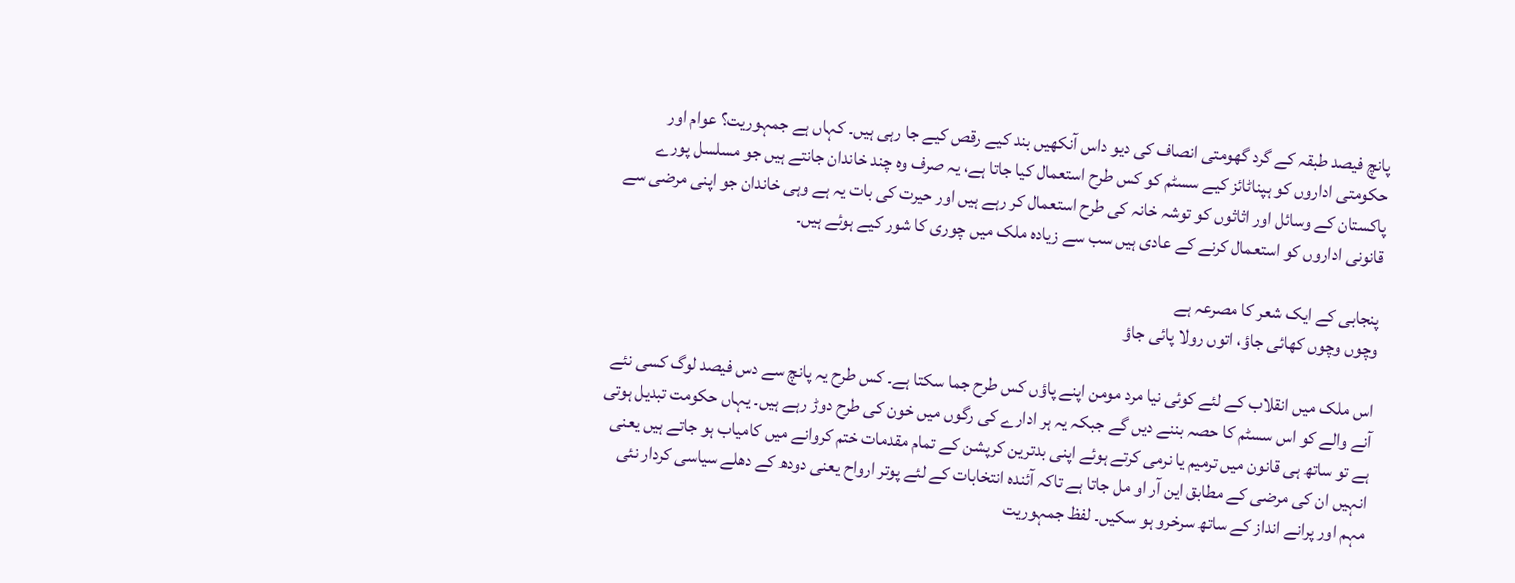پانچ فیصد طبقہ کے گرد گھومتی انصاف کی دیو داس آنکھیں بند کیے رقص کیے جا رہی ہیں۔ کہاں ہے جمہوریت؟ عوام اور حکومتی اداروں کو ہپناٹائز کیے سسٹم کو کس طرح استعمال کیا جاتا ہے، یہ صرف وہ چند خاندان جانتے ہیں جو مسلسل پورے پاکستان کے وسائل اور اثاثوں کو توشہ خانہ کی طرح استعمال کر رہے ہیں اور حیرت کی بات یہ ہے وہی خاندان جو اپنی مرضی سے قانونی اداروں کو استعمال کرنے کے عادی ہیں سب سے زیادہ ملک میں چوری کا شور کیے ہوئے ہیں۔

پنجابی کے ایک شعر کا مصرعہ ہے
وچوں وچوں کھائی جاؤ، اتوں رولا پائی جاؤ

اس ملک میں انقلاب کے لئے کوئی نیا مرد مومن اپنے پاؤں کس طرح جما سکتا ہے۔ کس طرح یہ پانچ سے دس فیصد لوگ کسی نئے آنے والے کو اس سسٹم کا حصہ بننے دیں گے جبکہ یہ ہر ادارے کی رگوں میں خون کی طرح دوڑ رہے ہیں۔ یہاں حکومت تبدیل ہوتی ہے تو ساتھ ہی قانون میں ترمیم یا نرمی کرتے ہوئے اپنی بدترین کرپشن کے تمام مقدمات ختم کروانے میں کامیاب ہو جاتے ہیں یعنی انہیں ان کی مرضی کے مطابق این آر او مل جاتا ہے تاکہ آئندہ انتخابات کے لئے پوتر ارواح یعنی دودھ کے دھلے سیاسی کردار نئی مہم اور پرانے انداز کے ساتھ سرخرو ہو سکیں۔ لفظ جمہوریت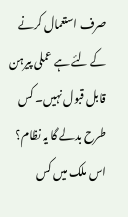صرف استعمال کرنے کے لئے ہے عملی پیرہن قابل قبول نہیں۔ کس طرح بدلے گا یہ نظام؟ اس ملک میں کس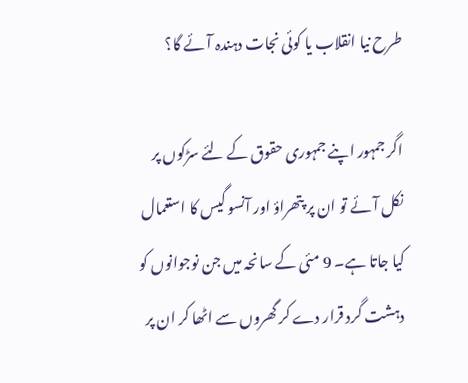طرح نیا انقلاب یا کوئی نجات دہندہ آئے گا؟

اگر جمہور اپنے جمہوری حقوق کے لئے سڑکوں پر نکل آئے تو ان پر پتھراؤ اور آنسو گیس کا استعمال کیا جاتا ہے۔ 9 مئی کے سانحہ میں جن نوجوانوں کو دہشت گرد قرار دے کر گھروں سے اٹھا کر ان پر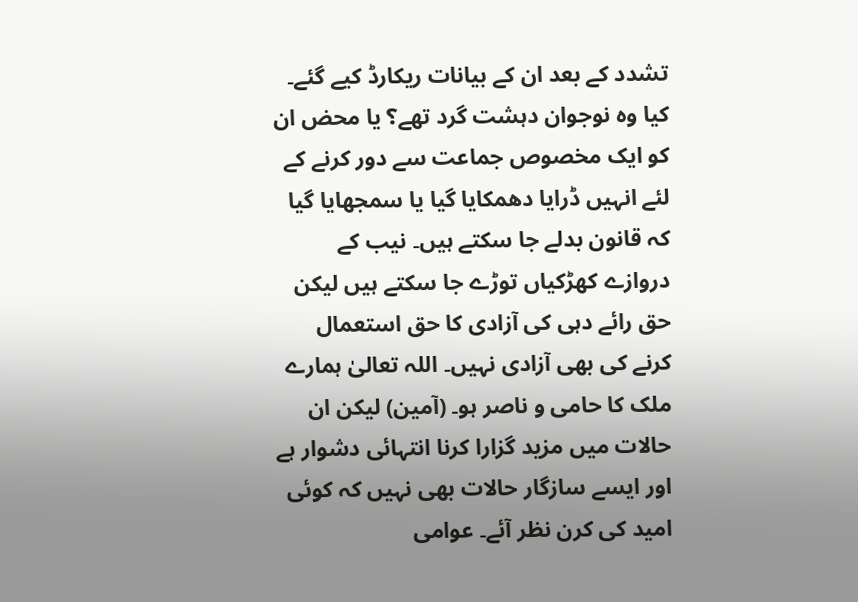تشدد کے بعد ان کے بیانات ریکارڈ کیے گئے۔ کیا وہ نوجوان دہشت گرد تھے؟ یا محض ان کو ایک مخصوص جماعت سے دور کرنے کے لئے انہیں ڈرایا دھمکایا گیا یا سمجھایا گیا کہ قانون بدلے جا سکتے ہیں۔ نیب کے دروازے کھڑکیاں توڑے جا سکتے ہیں لیکن حق رائے دہی کی آزادی کا حق استعمال کرنے کی بھی آزادی نہیں۔ اللہ تعالیٰ ہمارے ملک کا حامی و ناصر ہو۔ (آمین) لیکن ان حالات میں مزید گزارا کرنا انتہائی دشوار ہے اور ایسے سازگار حالات بھی نہیں کہ کوئی امید کی کرن نظر آئے۔ عوامی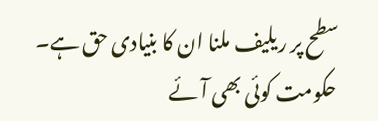سطح پر ریلیف ملنا ان کا بنیادی حق ہے۔ حکومت کوئی بھی آئے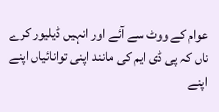عوام کے ووٹ سے آئے اور انہیں ڈیلیور کرے ناں کہ پی ڈی ایم کی مانند اپنی توانائیاں اپنے اپنے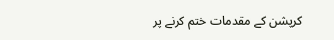کرپشن کے مقدمات ختم کرنے پر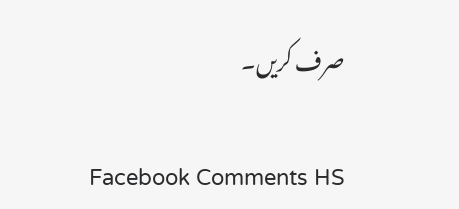صرف کریں۔

Facebook Comments HS